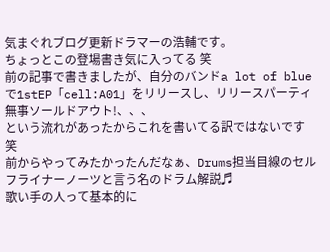気まぐれブログ更新ドラマーの浩輔です。
ちょっとこの登場書き気に入ってる 笑
前の記事で書きましたが、自分のバンドa lot of blueで1stEP「cell:A01」をリリースし、リリースパーティ無事ソールドアウト!、、、
という流れがあったからこれを書いてる訳ではないです 笑
前からやってみたかったんだなぁ、Drums担当目線のセルフライナーノーツと言う名のドラム解説♬
歌い手の人って基本的に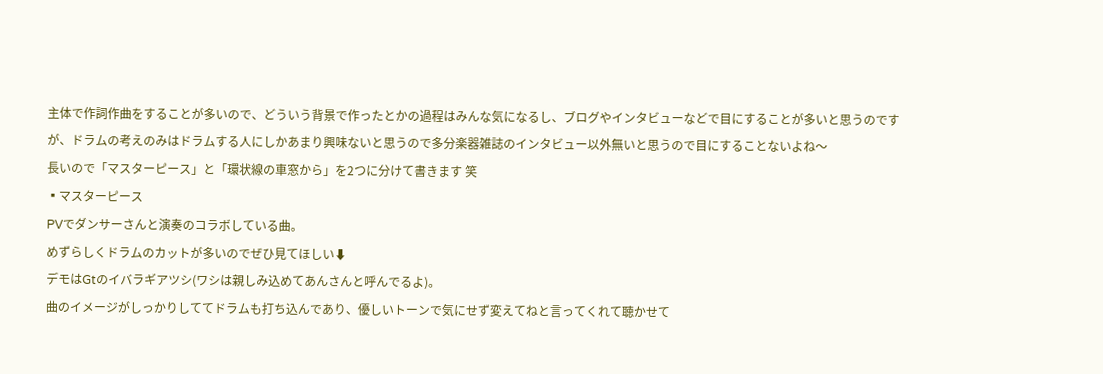主体で作詞作曲をすることが多いので、どういう背景で作ったとかの過程はみんな気になるし、ブログやインタビューなどで目にすることが多いと思うのですが、ドラムの考えのみはドラムする人にしかあまり興味ないと思うので多分楽器雑誌のインタビュー以外無いと思うので目にすることないよね〜
長いので「マスターピース」と「環状線の車窓から」を2つに分けて書きます 笑
▪マスターピース
PVでダンサーさんと演奏のコラボしている曲。
めずらしくドラムのカットが多いのでぜひ見てほしい⬇
デモはGtのイバラギアツシ(ワシは親しみ込めてあんさんと呼んでるよ)。
曲のイメージがしっかりしててドラムも打ち込んであり、優しいトーンで気にせず変えてねと言ってくれて聴かせて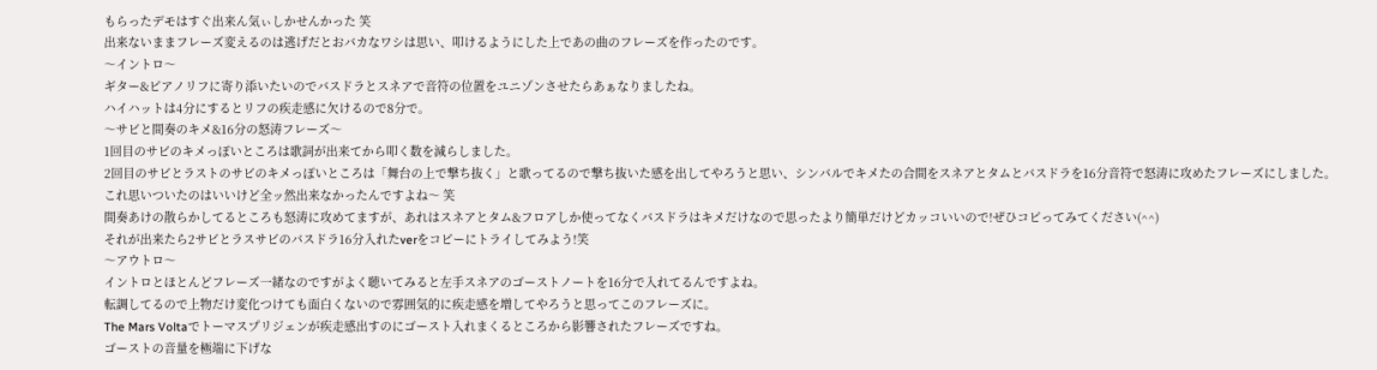もらったデモはすぐ出来ん気ぃしかせんかった 笑
出来ないままフレーズ変えるのは逃げだとおバカなワシは思い、叩けるようにした上であの曲のフレーズを作ったのです。
〜イントロ〜
ギター&ピアノリフに寄り添いたいのでバスドラとスネアで音符の位置をユニゾンさせたらあぁなりましたね。
ハイハットは4分にするとリフの疾走感に欠けるので8分で。
〜サビと間奏のキメ&16分の怒涛フレーズ〜
1回目のサビのキメっぽいところは歌詞が出来てから叩く数を減らしました。
2回目のサビとラストのサビのキメっぽいところは「舞台の上で撃ち抜く」と歌ってるので撃ち抜いた感を出してやろうと思い、シンバルでキメたの合間をスネアとタムとバスドラを16分音符で怒涛に攻めたフレーズにしました。
これ思いついたのはいいけど全ッ然出来なかったんですよね〜 笑
間奏あけの散らかしてるところも怒涛に攻めてますが、あれはスネアとタム&フロアしか使ってなくバスドラはキメだけなので思ったより簡単だけどカッコいいので!ぜひコピってみてください(^^)
それが出来たら2サビとラスサビのバスドラ16分入れたverをコピーにトライしてみよう!笑
〜アウトロ〜
イントロとほとんどフレーズ一緒なのですがよく聴いてみると左手スネアのゴーストノートを16分で入れてるんですよね。
転調してるので上物だけ変化つけても面白くないので雰囲気的に疾走感を増してやろうと思ってこのフレーズに。
The Mars Voltaでトーマスプリジェンが疾走感出すのにゴースト入れまくるところから影響されたフレーズですね。
ゴーストの音量を極端に下げな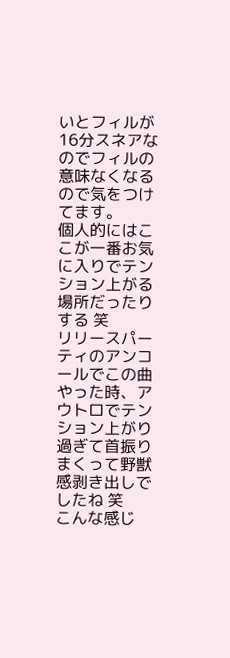いとフィルが16分スネアなのでフィルの意味なくなるので気をつけてます。
個人的にはここが一番お気に入りでテンション上がる場所だったりする 笑
リリースパーティのアンコールでこの曲やった時、アウトロでテンション上がり過ぎて首振りまくって野獣感剥き出しでしたね 笑
こんな感じ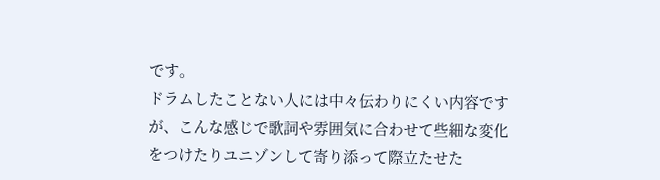です。
ドラムしたことない人には中々伝わりにくい内容ですが、こんな感じで歌詞や雰囲気に合わせて些細な変化をつけたりユニゾンして寄り添って際立たせた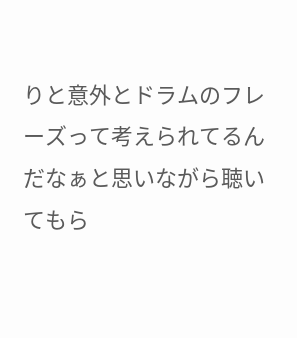りと意外とドラムのフレーズって考えられてるんだなぁと思いながら聴いてもら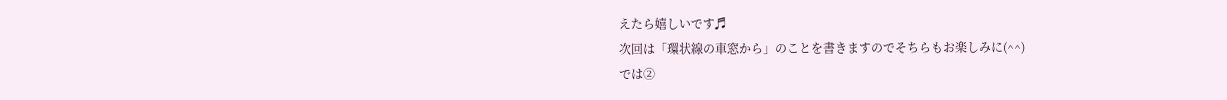えたら嬉しいです♬
次回は「環状線の車窓から」のことを書きますのでそちらもお楽しみに(^^)
では②